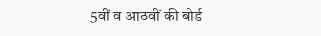5वीं व आठवीं की बोर्ड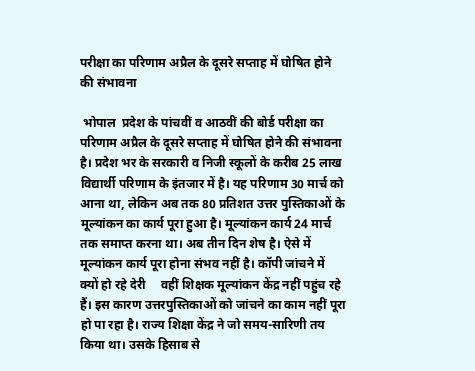परीक्षा का परिणाम अप्रैल के दूसरे सप्ताह में घोषित होने की संभावना

 भोपाल  प्रदेश के पांचवीं व आठवीं की बोर्ड परीक्षा का परिणाम अप्रैल के दूसरे सप्ताह में घोषित होने की संभावना है। प्रदेश भर के सरकारी व निजी स्कूलों के करीब 25 लाख विद्यार्थी परिणाम के इंतजार में है। यह परिणाम 30 मार्च को आना था, लेकिन अब तक 80 प्रतिशत उत्तर पुस्तिकाओं के मूल्यांकन का कार्य पूरा हुआ है। मूल्यांकन कार्य 24 मार्च तक समाप्त करना था। अब तीन दिन शेष है। ऐसे में मूल्यांकन कार्य पूरा होना संभव नहीं है। कॉपी जांचने में क्यों हो रहे देरी     वहीं शिक्षक मूल्यांकन केंद्र नहीं पहुंच रहे हैं। इस कारण उत्तरपुस्तिकाओं को जांचने का काम नहीं पूरा हो पा रहा है। राज्य शिक्षा केंद्र ने जो समय-सारिणी तय किया था। उसके हिसाब से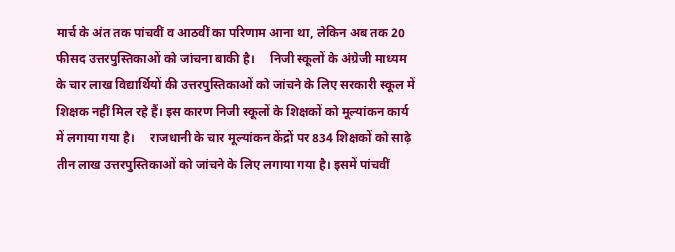मार्च के अंत तक पांचवीं व आठवीं का परिणाम आना था, लेकिन अब तक 20 फीसद उत्तरपुस्तिकाओं को जांचना बाकी है।     निजी स्कूलों के अंग्रेजी माध्यम के चार लाख विद्यार्थियों की उत्तरपुस्तिकाओं को जांचने के लिए सरकारी स्कूल में शिक्षक नहीं मिल रहे हैं। इस कारण निजी स्कूलों के शिक्षकों को मूल्यांकन कार्य में लगाया गया है।     राजधानी के चार मूल्यांकन केंद्रों पर 834 शिक्षकों को साढ़े तीन लाख उत्तरपुस्तिकाओं को जांचने के लिए लगाया गया है। इसमें पांचवीं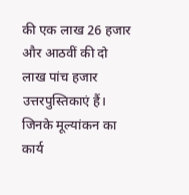की एक लाख 26 हजार और आठवीं की दो लाख पांच हजार उत्तरपुस्तिकाएं हैं। जिनके मूल्यांकन का कार्य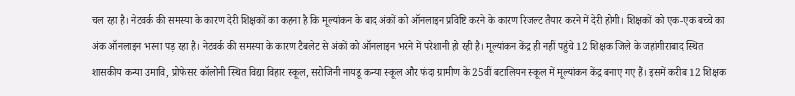चल रहा है। नेटवर्क की समस्या के कारण देरी शिक्षकों का कहना है कि मूल्यांकन के बाद अंकों को ऑनलाइन प्रविष्टि करने के कारण रिजल्ट तैयार करने में देरी होगी। शिक्षकों को एक-एक बच्चे का अंक ऑनलाइन भरना पड़ रहा है। नेटवर्क की समस्या के कारण टैबलेट से अंकों को ऑनलाइन भरने में परेशानी हो रही है। मूल्यांकन केंद्र ही नहीं पहुंचे 12 शिक्षक जिले के जहांगीराबाद स्थित शासकीय कन्या उमावि, प्रोफेसर कॉलोनी स्थित विद्या विहार स्कूल, सरोजिनी नायडू कन्या स्कूल और फंदा ग्रामीण के 25वीं बटालियन स्कूल में मूल्यांकन केंद्र बनाए गए हैं। इसमें करीब 12 शिक्षक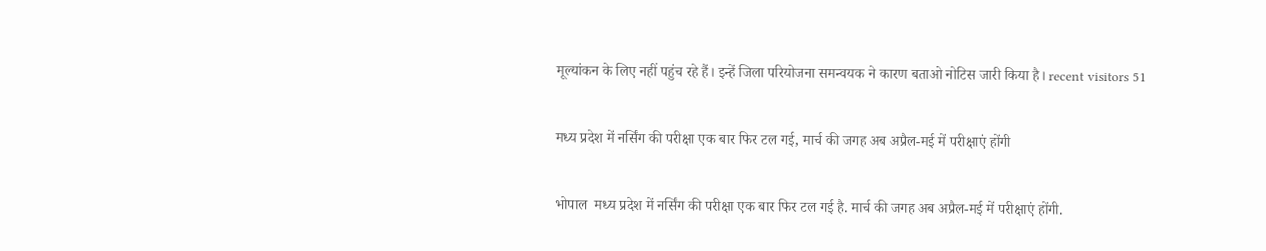मूल्यांकन के लिए नहीं पहुंच रहे हैं। इन्हें जिला परियोजना समन्वयक ने कारण बताओ नोटिस जारी किया है। recent visitors 51

मध्य प्रदेश में नर्सिंग की परीक्षा एक बार फिर टल गई, मार्च की जगह अब अप्रैल-मई में परीक्षाएं होंगी

भोपाल  मध्य प्रदेश में नर्सिंग की परीक्षा एक बार फिर टल गई है. मार्च की जगह अब अप्रैल-मई में परीक्षाएं होंगी.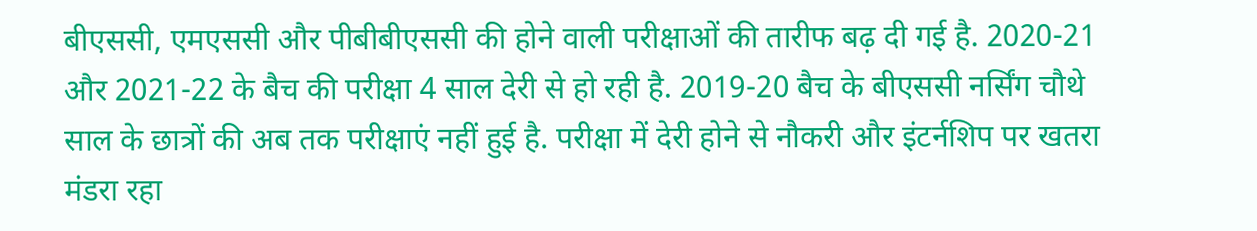बीएससी, एमएससी और पीबीबीएससी की होने वाली परीक्षाओं की तारीफ बढ़ दी गई है. 2020-21 और 2021-22 के बैच की परीक्षा 4 साल देरी से हो रही है. 2019-20 बैच के बीएससी नर्सिंग चौथे साल के छात्रों की अब तक परीक्षाएं नहीं हुई है. परीक्षा में देरी होने से नौकरी और इंटर्नशिप पर खतरा मंडरा रहा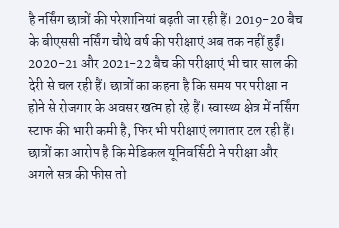है नर्सिंग छात्रों की परेशानियां बढ़ती जा रही हैं। 2019-20 बैच के बीएससी नर्सिंग चौथे वर्ष की परीक्षाएं अब तक नहीं हुईं। 2020-21 और 2021-22 बैच की परीक्षाएं भी चार साल की देरी से चल रही हैं। छात्रों का कहना है कि समय पर परीक्षा न होने से रोजगार के अवसर खत्म हो रहे हैं। स्वास्थ्य क्षेत्र में नर्सिंग स्टाफ की भारी कमी है, फिर भी परीक्षाएं लगातार टल रही हैं। छात्रों का आरोप है कि मेडिकल यूनिवर्सिटी ने परीक्षा और अगले सत्र की फीस तो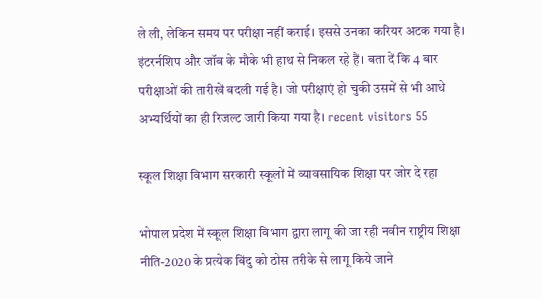ले ली, लेकिन समय पर परीक्षा नहीं कराई। इससे उनका करियर अटक गया है। इंटरर्नशिप और जॉब के मौके भी हाथ से निकल रहे हैं। बता दें कि 4 बार परीक्षाओं की तारीखें बदली गई है। जो परीक्षाएं हो चुकी उसमें से भी आधे अभ्यर्थियों का ही रिजल्ट जारी किया गया है। recent visitors 55

स्कूल शिक्षा विभाग सरकारी स्कूलों में व्यावसायिक शिक्षा पर जोर दे रहा

भोपाल प्रदेश में स्कूल शिक्षा विभाग द्वारा लागू की जा रही नवीन राष्ट्रीय शिक्षा नीति-2020 के प्रत्येक बिंदु को ठोस तरीके से लागू किये जाने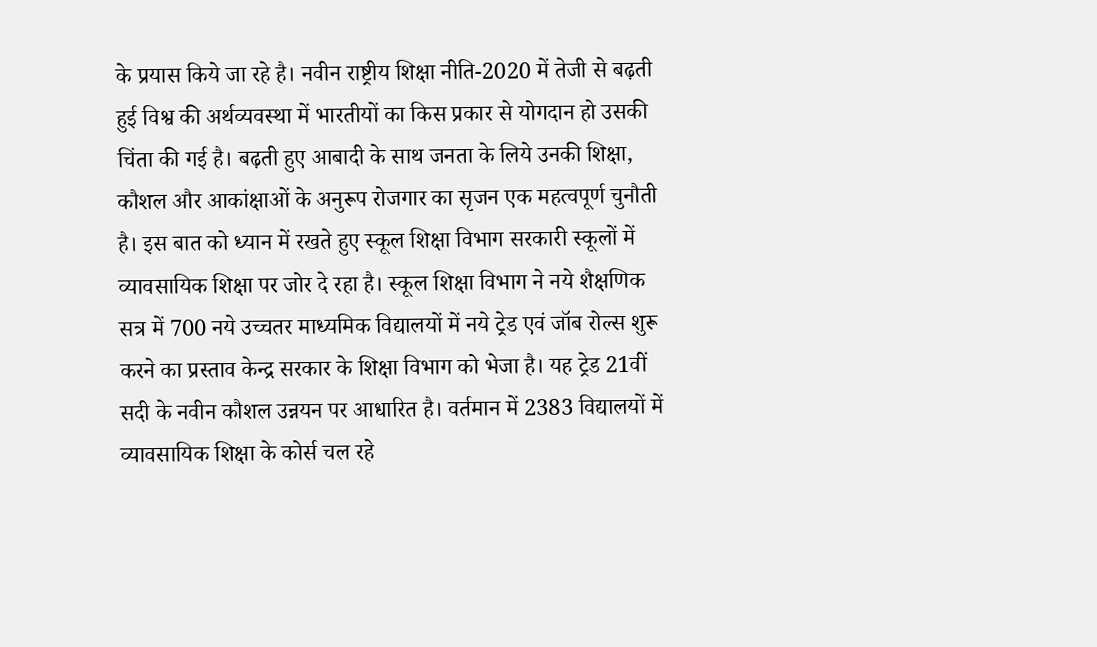के प्रयास किये जा रहे है। नवीन राष्ट्रीय शिक्षा नीति-2020 में तेजी से बढ़ती हुई विश्व की अर्थव्यवस्था में भारतीयों का किस प्रकार से योगदान हो उसकी चिंता की गई है। बढ़ती हुए आबादी के साथ जनता के लिये उनकी शिक्षा, कौशल और आकांक्षाओं के अनुरूप रोजगार का सृजन एक महत्वपूर्ण चुनौती है। इस बात को ध्यान में रखते हुए स्कूल शिक्षा विभाग सरकारी स्कूलों में व्यावसायिक शिक्षा पर जोर दे रहा है। स्कूल शिक्षा विभाग ने नये शैक्षणिक सत्र में 700 नये उच्चतर माध्यमिक विद्यालयों में नये ट्रेड एवं जॉब रोल्स शुरू करने का प्रस्ताव केन्द्र सरकार के शिक्षा विभाग को भेजा है। यह ट्रेड 21वीं सदी के नवीन कौशल उन्नयन पर आधारित है। वर्तमान में 2383 विद्यालयों में व्यावसायिक शिक्षा के कोर्स चल रहे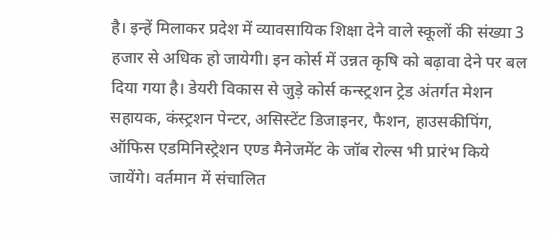है। इन्हें मिलाकर प्रदेश में व्यावसायिक शिक्षा देने वाले स्कूलों की संख्या 3 हजार से अधिक हो जायेगी। इन कोर्स में उन्नत कृषि को बढ़ावा देने पर बल दिया गया है। डेयरी विकास से जुड़े कोर्स कन्स्ट्रशन ट्रेड अंतर्गत मेशन सहायक, कंस्ट्रशन पेन्टर, असिस्टेंट डिजाइनर, फैशन, हाउसकीपिंग, ऑफिस एडमिनिस्ट्रेशन एण्ड मैनेजमेंट के जॉब रोल्स भी प्रारंभ किये जायेंगे। वर्तमान में संचालित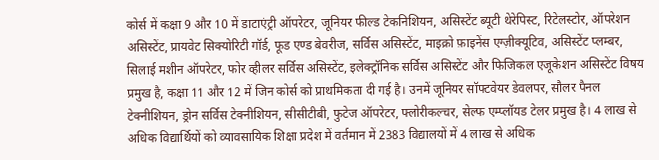कोर्स में कक्षा 9 और 10 में डाटाएंट्री ऑपरेटर, जूनियर फील्ड टेकनिशियन, असिस्टेंट ब्यूटी थेरेपिस्ट, रिटेलस्टोर, ऑपरेशन असिस्टेंट, प्रायवेट सिक्योरिटी गॉर्ड, फूड एण्ड बेवरीज, सर्विस असिस्टेंट, माइक्रो फ़ाइनेंस एग्ज़ीक्यूटिव, असिस्टेंट प्लम्बर, सिलाई मशीन ऑपरेटर, फोर व्हीलर सर्विस असिस्टेंट, इलेक्ट्रॉनिक सर्विस असिस्टेंट और फिजिकल एजूकेशन असिस्टेंट विषय प्रमुख है, कक्षा 11 और 12 में जिन कोर्स को प्राथमिकता दी गई है। उनमें जूनियर सॉफ्टवेयर डेवलपर, सौलर पैनल टेक्नीशियन, ड्रोन सर्विस टेक्नीशियन, सीसीटीबी, फुटेज ऑपरेटर, फ्लोरीकल्चर, सेल्फ एम्प्लॉयड टेलर प्रमुख है। 4 लाख से अधिक विद्यार्थियों को व्यावसायिक शिक्षा प्रदेश में वर्तमान में 2383 विद्यालयों में 4 लाख से अधिक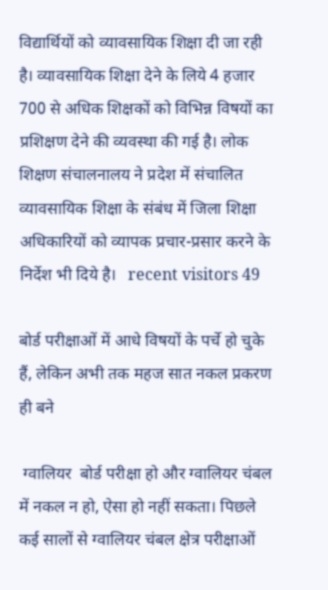विद्यार्थियों को व्यावसायिक शिक्षा दी जा रही है। व्यावसायिक शिक्षा देने के लिये 4 हजार 700 से अधिक शिक्षकों को विभिन्न विषयों का प्रशिक्षण देने की व्यवस्था की गई है। लोक शिक्षण संचालनालय ने प्रदेश में संचालित व्यावसायिक शिक्षा के संबंध में जिला शिक्षा अधिकारियों को व्यापक प्रचार-प्रसार करने के निर्देश भी दिये है।   recent visitors 49

बोर्ड परीक्षाओं में आधे विषयों के पर्चे हो चुके हैं, लेकिन अभी तक महज सात नकल प्रकरण ही बने

 ग्वालियर  बोर्ड परीक्षा हो और ग्वालियर चंबल में नकल न हो, ऐसा हो नहीं सकता। पिछले कई सालों से ग्वालियर चंबल क्षेत्र परीक्षाओं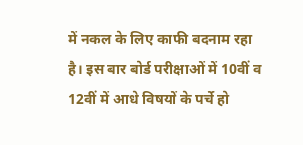में नकल के लिए काफी बदनाम रहा है। इस बार बोर्ड परीक्षाओं में 10वीं व 12वीं में आधे विषयों के पर्चे हो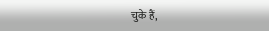चुके हैं,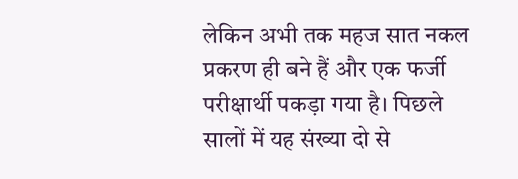लेकिन अभी तक महज सात नकल प्रकरण ही बने हैं और एक फर्जी परीक्षार्थी पकड़ा गया है। पिछले सालों में यह संख्या दो से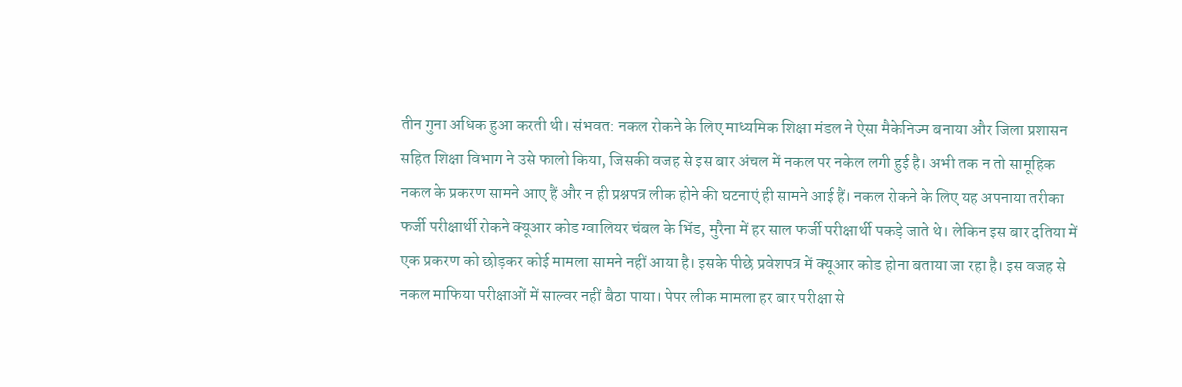तीन गुना अधिक हुआ करती थी। संभवत: नकल रोकने के लिए माध्यमिक शिक्षा मंडल ने ऐसा मैकेनिज्म बनाया और जिला प्रशासन सहित शिक्षा विभाग ने उसे फालो किया, जिसकी वजह से इस बार अंचल में नकल पर नकेल लगी हुई है। अभी तक न तो सामूहिक नकल के प्रकरण सामने आए हैं और न ही प्रश्नपत्र लीक होने की घटनाएं ही सामने आई हैं। नकल रोकने के लिए यह अपनाया तरीका फर्जी परीक्षार्थी रोकने क्यूआर कोड ग्वालियर चंबल के भिंड, मुरैना में हर साल फर्जी परीक्षार्थी पकड़े जाते थे। लेकिन इस बार दतिया में एक प्रकरण को छोड़कर कोई मामला सामने नहीं आया है। इसके पीछे प्रवेशपत्र में क्यूआर कोड होना बताया जा रहा है। इस वजह से नकल माफिया परीक्षाओं में साल्वर नहीं बैठा पाया। पेपर लीक मामला हर बार परीक्षा से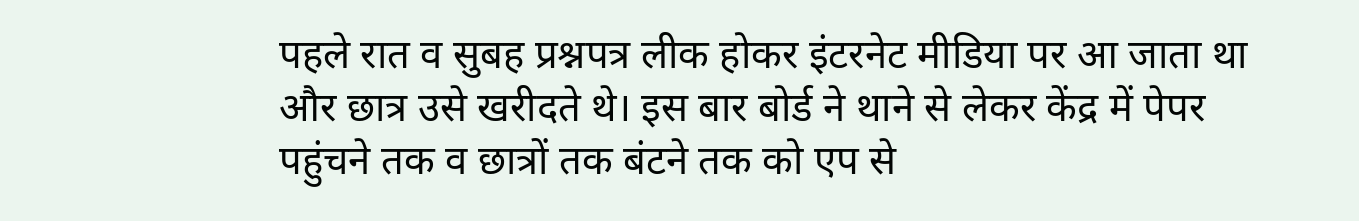पहले रात व सुबह प्रश्नपत्र लीक होकर इंटरनेट मीडिया पर आ जाता था और छात्र उसे खरीदते थे। इस बार बोर्ड ने थाने से लेकर केंद्र में पेपर पहुंचने तक व छात्रों तक बंटने तक को एप से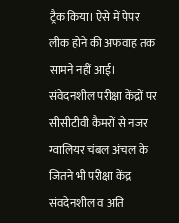ट्रैक किया। ऐसे में पेपर लीक होने की अफवाह तक सामने नहीं आई। संवेदनशील परीक्षा केंद्रों पर सीसीटीवी कैमरों से नजर ग्वालियर चंबल अंचल के जितने भी परीक्षा केंद्र संवदेनशील व अति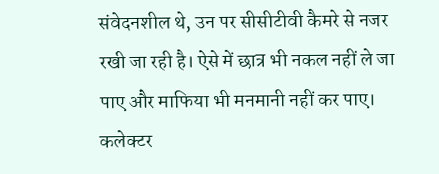संवेदनशील थे, उन पर सीसीटीवी कैमरे से नजर रखी जा रही है। ऐसे में छात्र भी नकल नहीं ले जा पाए और माफिया भी मनमानी नहीं कर पाए। कलेक्टर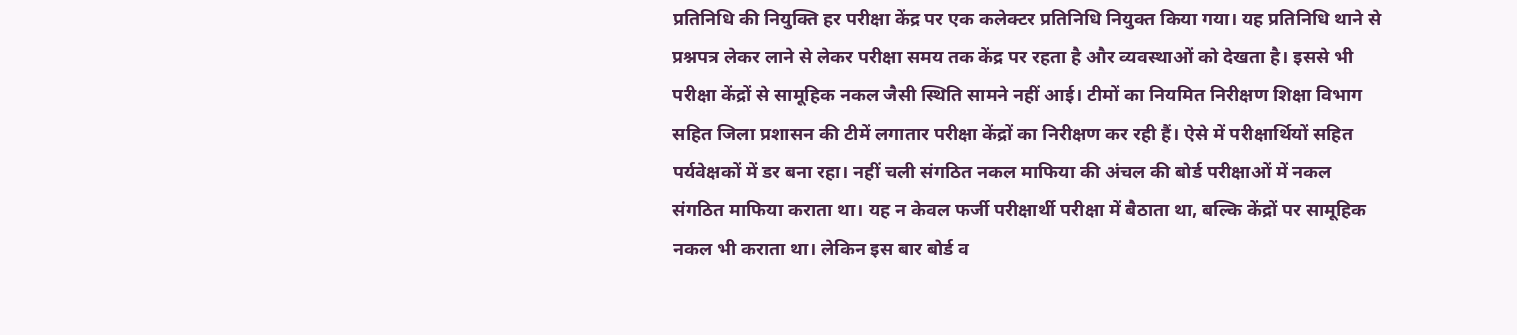प्रतिनिधि की नियुक्ति हर परीक्षा केंद्र पर एक कलेक्टर प्रतिनिधि नियुक्त किया गया। यह प्रतिनिधि थाने से प्रश्नपत्र लेकर लाने से लेकर परीक्षा समय तक केंद्र पर रहता है और व्यवस्थाओं को देखता है। इससे भी परीक्षा केंद्रों से सामूहिक नकल जैसी स्थिति सामने नहीं आई। टीमों का नियमित निरीक्षण शिक्षा विभाग सहित जिला प्रशासन की टीमें लगातार परीक्षा केंद्रों का निरीक्षण कर रही हैं। ऐसे में परीक्षार्थियों सहित पर्यवेक्षकों में डर बना रहा। नहीं चली संगठित नकल माफिया की अंचल की बोर्ड परीक्षाओं में नकल संगठित माफिया कराता था। यह न केवल फर्जी परीक्षार्थी परीक्षा में बैठाता था, बल्कि केंद्रों पर सामूहिक नकल भी कराता था। लेकिन इस बार बोर्ड व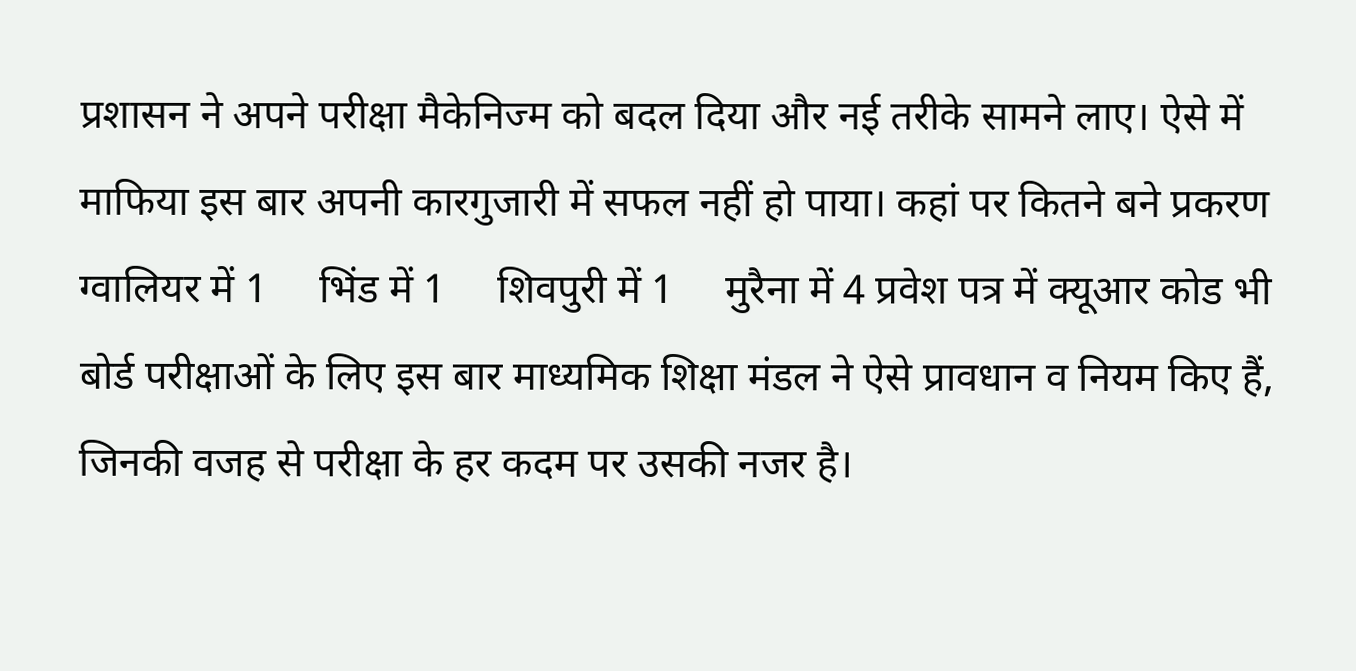प्रशासन ने अपने परीक्षा मैकेनिज्म को बदल दिया और नई तरीके सामने लाए। ऐसे में माफिया इस बार अपनी कारगुजारी में सफल नहीं हो पाया। कहां पर कितने बने प्रकरण     ग्वालियर में 1     भिंड में 1     शिवपुरी में 1     मुरैना में 4 प्रवेश पत्र में क्यूआर कोड भी     बोर्ड परीक्षाओं के लिए इस बार माध्यमिक शिक्षा मंडल ने ऐसे प्रावधान व नियम किए हैं, जिनकी वजह से परीक्षा के हर कदम पर उसकी नजर है।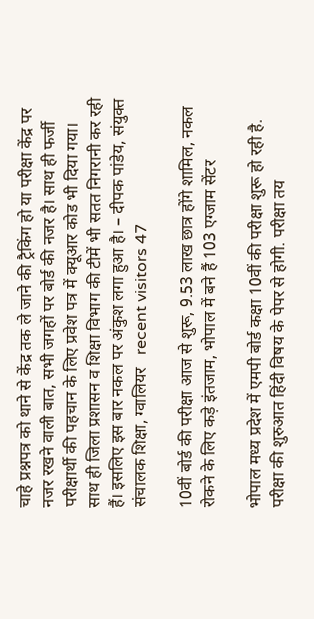चाहे प्रश्नपत्र को थाने से केंद्र तक ले जाने की ट्रैकिंग हो या परीक्षा केंद्र पर नजर रखने वाली बात, सभी जगहों पर बोर्ड की नजर है। साथ ही फर्जी परीक्षार्थी की पहचान के लिए प्रवेश पत्र में क्यूआर कोड भी दिया गया। साथ ही जिला प्रशासन व शिक्षा विभाग की टीमें भी सतत निगरानी कर रही हैं। इसलिए इस बार नकल पर अंकुश लगा हुआ है। – दीपक पांडेय, संयुक्त संचालक शिक्षा, ग्वालियर   recent visitors 47

10वीं बोर्ड की परीक्षा आज से शुरू, 9.53 लाख छात्र होंगे शामिल, नकल रोकने के लिए कड़े इंतजाम, भोपाल में बने हैं 103 एग्जाम सेंटर

भोपाल मध्य प्रदेश में एमपी बोर्ड कक्षा 10वीं की परीक्षा शुरू हो रही है. परीक्षा की शुरुआत हिंदी विषय के पेपर से होगी. परीक्षा तय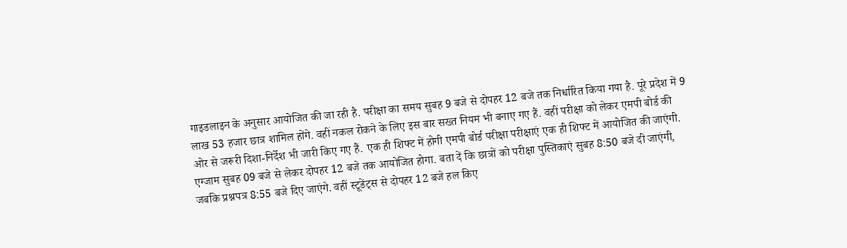गाइडलाइन के अनुसार आयोजित की जा रही है. परीक्षा का समय सुबह 9 बजे से दोपहर 12 बजे तक निर्धारित किया गया है. पूरे प्रदेश में 9 लाख 53 हजार छात्र शामिल होंगे. वहीं नकल रोकने के लिए इस बार सख्त नियम भी बनाए गए हैं. वहीं परीक्षा को लेकर एमपी बोर्ड की ओर से जरूरी दिशा-निर्देश भी जारी किए गए हैं. एक ही शिफ्ट में होगी एमपी बोर्ड परीक्षा परीक्षाएं एक ही शिफ्ट में आयोजित की जाएंगी. एग्जाम सुबह 09 बजे से लेकर दोपहर 12 बजे तक आयोजित होगा. बता दें कि छात्रों को परीक्षा पुस्तिकाएं सुबह 8:50 बजे दी जाएंगी, जबकि प्रश्नपत्र 8:55 बजे दिए जाएंगे. वहीं स्टूडेंट्स से दोपहर 12 बजे हल किए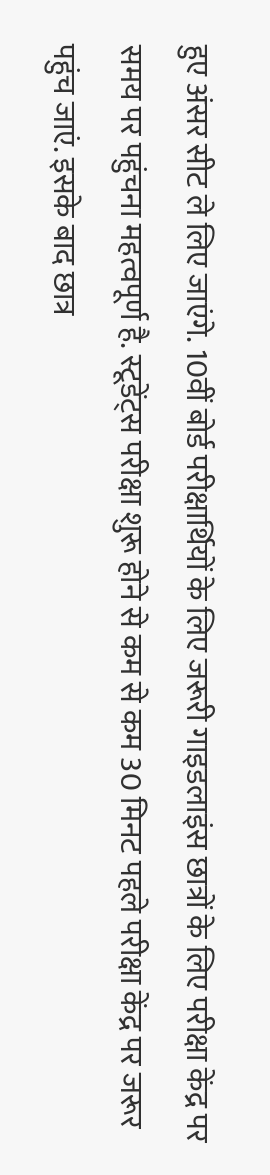हुए अंसर सीट ले लिए जाएंगे. 10वीं बोर्ड परीक्षार्थियों के लिए जरूरी गाइडलाइंस छात्रों के लिए परीक्षा केंद्र पर समय पर पहुंचना महत्वपूर्ण है. स्टूडेंट्स परीक्षा शुरू होने से कम से कम 30 मिनट पहले परीक्षा केंद्र पर जरूर पहुंच जाएं. इसके बाद छात्र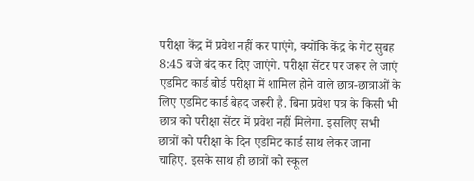परीक्षा केंद्र में प्रवेश नहीं कर पाएंगे, क्योंकि केंद्र के गेट सुबह 8:45 बजे बंद कर दिए जाएंगे. परीक्षा सेंटर पर जरूर ले जाएं एडमिट कार्ड बोर्ड परीक्षा में शामिल होने वाले छात्र-छात्राओं के लिए एडमिट कार्ड बेहद जरूरी है. बिना प्रवेश पत्र के किसी भी छात्र को परीक्षा सेंटर में प्रवेश नहीं मिलेगा. इसलिए सभी छात्रों को परीक्षा के दिन एडमिट कार्ड साथ लेकर जाना चाहिए. इसके साथ ही छात्रों को स्कूल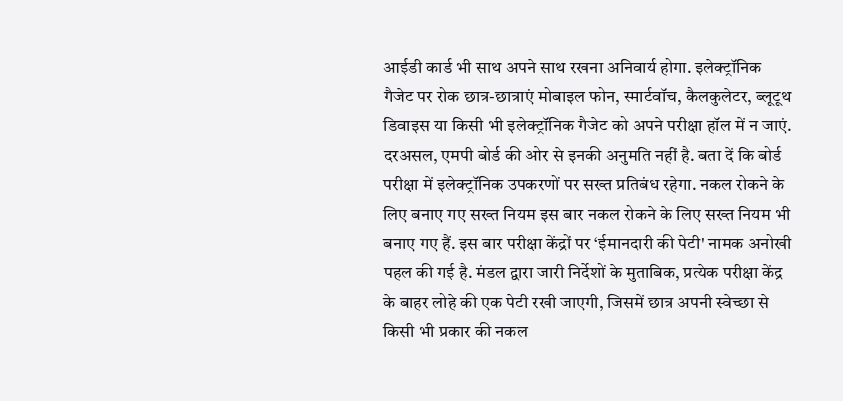आईडी कार्ड भी साथ अपने साथ रखना अनिवार्य होगा. इलेक्ट्रॉनिक गैजेट पर रोक छात्र-छात्राएं मोबाइल फोन, स्मार्टवॉच, कैलकुलेटर, ब्लूटूथ डिवाइस या किसी भी इलेक्ट्रॉनिक गैजेट को अपने परीक्षा हॉल में न जाएं. दरअसल, एमपी बोर्ड की ओर से इनकी अनुमति नहीं है. बता दें कि बोर्ड परीक्षा में इलेक्ट्रॉनिक उपकरणों पर सख्त प्रतिबंध रहेगा. नकल रोकने के लिए बनाए गए सख्त नियम इस बार नकल रोकने के लिए सख्त नियम भी बनाए गए हैं. इस बार परीक्षा केंद्रों पर ‘ईमानदारी की पेटी' नामक अनोखी पहल की गई है. मंडल द्वारा जारी निर्देशों के मुताबिक, प्रत्येक परीक्षा केंद्र के बाहर लोहे की एक पेटी रखी जाएगी, जिसमें छात्र अपनी स्वेच्छा से किसी भी प्रकार की नकल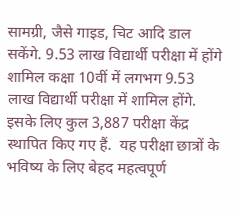सामग्री, जैसे गाइड, चिट आदि डाल सकेंगे. 9.53 लाख विद्यार्थी परीक्षा में होंगे शामिल कक्षा 10वीं में लगभग 9.53 लाख विद्यार्थी परीक्षा में शामिल होंगे. इसके लिए कुल 3,887 परीक्षा केंद्र स्थापित किए गए हैं.  यह परीक्षा छात्रों के भविष्य के लिए बेहद महत्वपूर्ण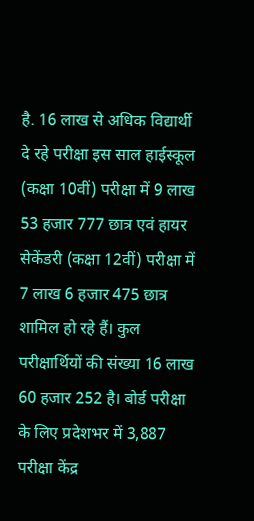है. 16 लाख से अधिक विद्यार्थी दे रहे परीक्षा इस साल हाईस्कूल (कक्षा 10वीं) परीक्षा में 9 लाख 53 हजार 777 छात्र एवं हायर सेकेंडरी (कक्षा 12वीं) परीक्षा में 7 लाख 6 हजार 475 छात्र शामिल हो रहे हैं। कुल परीक्षार्थियों की संख्या 16 लाख 60 हजार 252 है। बोर्ड परीक्षा के लिए प्रदेशभर में 3,887 परीक्षा केंद्र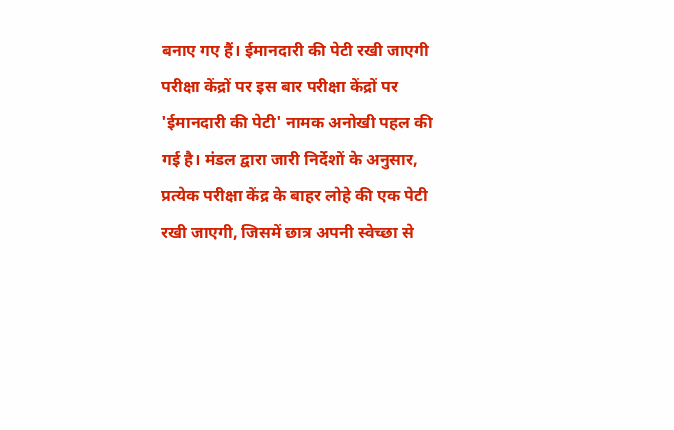बनाए गए हैं। ईमानदारी की पेटी रखी जाएगी परीक्षा केंद्रों पर इस बार परीक्षा केंद्रों पर 'ईमानदारी की पेटी' नामक अनोखी पहल की गई है। मंडल द्वारा जारी निर्देशों के अनुसार, प्रत्येक परीक्षा केंद्र के बाहर लोहे की एक पेटी रखी जाएगी, जिसमें छात्र अपनी स्वेच्छा से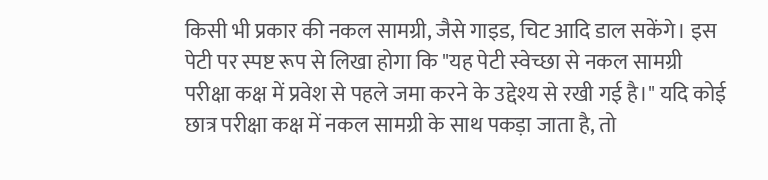किसी भी प्रकार की नकल सामग्री, जैसे गाइड, चिट आदि डाल सकेंगे। इस पेटी पर स्पष्ट रूप से लिखा होगा कि "यह पेटी स्वेच्छा से नकल सामग्री परीक्षा कक्ष में प्रवेश से पहले जमा करने के उद्देश्य से रखी गई है।" यदि कोई छात्र परीक्षा कक्ष में नकल सामग्री के साथ पकड़ा जाता है, तो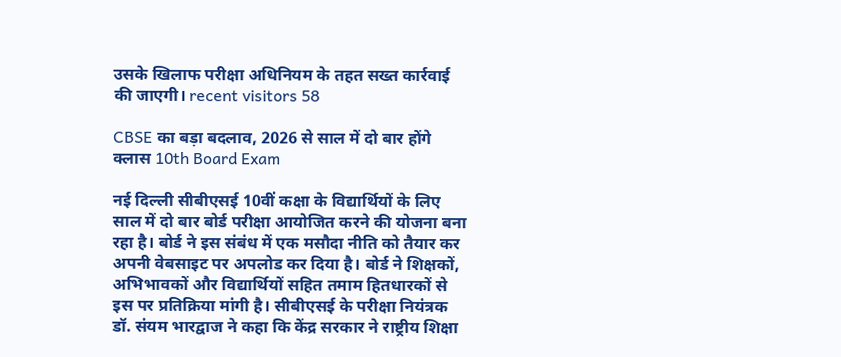उसके खिलाफ परीक्षा अधिनियम के तहत सख्त कार्रवाई की जाएगी। recent visitors 58

CBSE का बड़ा बदलाव, 2026 से साल में दो बार होंगे क्लास 10th Board Exam

नई दिल्ली सीबीएसई 10वीं कक्षा के विद्यार्थियों के लिए साल में दो बार बोर्ड परीक्षा आयोजित करने की योजना बना रहा है। बोर्ड ने इस संबंध में एक मसौदा नीति को तैयार कर अपनी वेबसाइट पर अपलोड कर दिया है। बोर्ड ने शिक्षकों, अभिभावकों और विद्यार्थियों सहित तमाम हितधारकों से इस पर प्रतिक्रिया मांगी है। सीबीएसई के परीक्षा नियंत्रक डॉ. संयम भारद्वाज ने कहा कि केंद्र सरकार ने राष्ट्रीय शिक्षा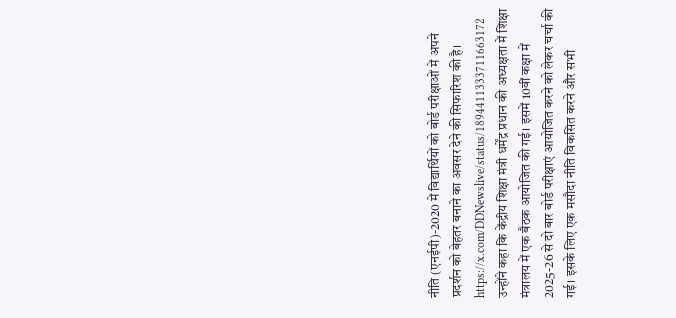नीति (एनईपी)-2020 में विद्यार्थियों को बोर्ड परीक्षाओं में अपने प्रदर्शन को बेहतर बनाने का अवसर देने की सिफारिश की है। https://x.com/DDNewslive/status/1894411333711663172 उन्होंने कहा कि केंद्रीय शिक्षा मंत्री धर्मेंद्र प्रधान की अध्यक्षता में शिक्षा मंत्रालय में एक बैठक आयोजित की गई। इसमें 10वीं कक्षा में 2025-26 से दो बार बोर्ड परीक्षाएं आयोजित करने को लेकर चर्चा की गई। इसके लिए एक मसौदा नीति विकसित करने और सभी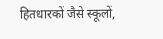हितधारकों जैसे स्कूलों,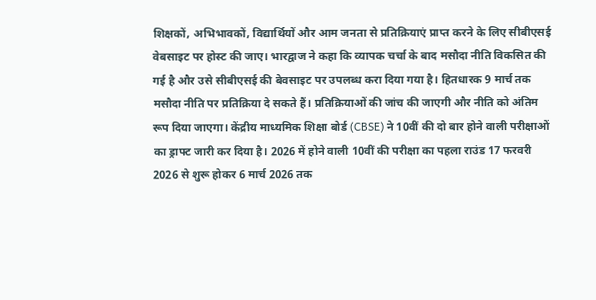शिक्षकों, अभिभावकों, विद्यार्थियों और आम जनता से प्रतिक्रियाएं प्राप्त करने के लिए सीबीएसई वेबसाइट पर होस्ट की जाए। भारद्वाज ने कहा कि व्यापक चर्चा के बाद मसौदा नीति विकसित की गई है और उसे सीबीएसई की बेवसाइट पर उपलब्ध करा दिया गया है। हितधारक 9 मार्च तक मसौदा नीति पर प्रतिक्रिया दे सकते हैं। प्रतिक्रियाओं की जांच की जाएगी और नीति को अंतिम रूप दिया जाएगा। केंद्रीय माध्यमिक शिक्षा बोर्ड (CBSE) ने 10वीं की दो बार होने वाली परीक्षाओं का ड्राफ्ट जारी कर दिया है। 2026 में होने वाली 10वीं की परीक्षा का पहला राउंड 17 फरवरी 2026 से शुरू होकर 6 मार्च 2026 तक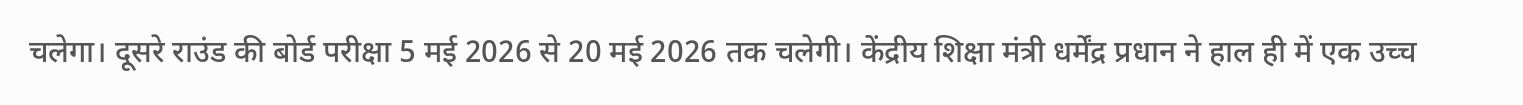चलेगा। दूसरे राउंड की बोर्ड परीक्षा 5 मई 2026 से 20 मई 2026 तक चलेगी। केंद्रीय शिक्षा मंत्री धर्मेंद्र प्रधान ने हाल ही में एक उच्च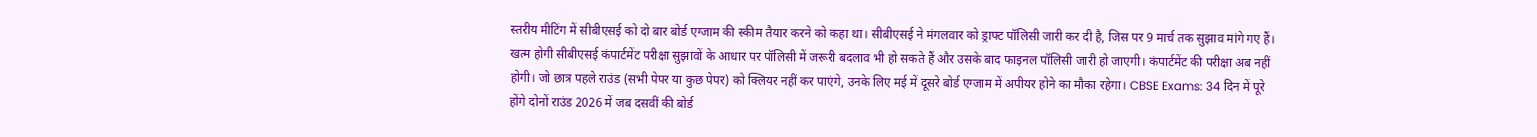स्तरीय मीटिंग में सीबीएसई को दो बार बोर्ड एग्जाम की स्कीम तैयार करने को कहा था। सीबीएसई ने मंगलवार को ड्राफ्ट पॉलिसी जारी कर दी है, जिस पर 9 मार्च तक सुझाव मांगे गए हैं। खत्म होगी सीबीएसई कंपार्टमेंट परीक्षा सुझावों के आधार पर पॉलिसी में जरूरी बदलाव भी हो सकते हैं और उसके बाद फाइनल पॉलिसी जारी हो जाएगी। कंपार्टमेंट की परीक्षा अब नहीं होगी। जो छात्र पहले राउंड (सभी पेपर या कुछ पेपर) को क्लियर नहीं कर पाएंगे, उनके लिए मई में दूसरे बोर्ड एग्जाम में अपीयर होने का मौका रहेगा। CBSE Exams: 34 दिन में पूरे होंगे दोनों राउंड 2026 में जब दसवीं की बोर्ड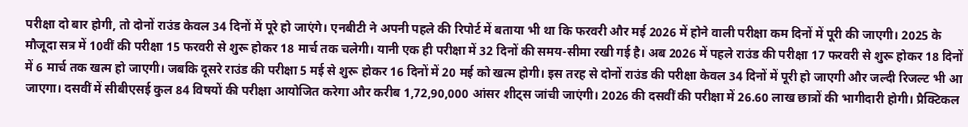परीक्षा दो बार होगी, तो दोनों राउंड केवल 34 दिनों में पूरे हो जाएंगे। एनबीटी ने अपनी पहले की रिपोर्ट में बताया भी था कि फरवरी और मई 2026 में होने वाली परीक्षा कम दिनों में पूरी की जाएगी। 2025 के मौजूदा सत्र में 10वीं की परीक्षा 15 फरवरी से शुरू होकर 18 मार्च तक चलेगी। यानी एक ही परीक्षा में 32 दिनों की समय-सीमा रखी गई है। अब 2026 में पहले राउंड की परीक्षा 17 फरवरी से शुरू होकर 18 दिनों में 6 मार्च तक खत्म हो जाएगी। जबकि दूसरे राउंड की परीक्षा 5 मई से शुरू होकर 16 दिनों में 20 मई को खत्म होगी। इस तरह से दोनों राउंड की परीक्षा केवल 34 दिनों में पूरी हो जाएगी और जल्दी रिजल्ट भी आ जाएगा। दसवीं में सीबीएसई कुल 84 विषयों की परीक्षा आयोजित करेगा और करीब 1,72,90,000 आंसर शीट्स जांची जाएंगी। 2026 की दसवीं की परीक्षा में 26.60 लाख छात्रों की भागीदारी होगी। प्रैक्टिकल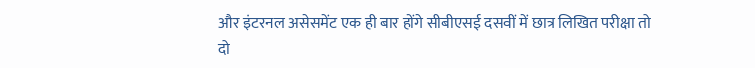और इंटरनल असेसमेंट एक ही बार होंगे सीबीएसई दसवीं में छात्र लिखित परीक्षा तो दो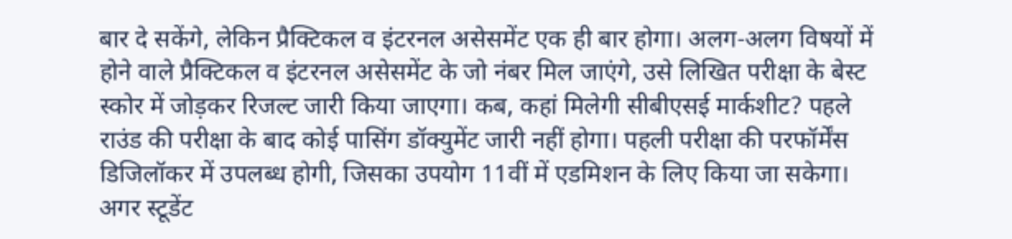बार दे सकेंगे, लेकिन प्रैक्टिकल व इंटरनल असेसमेंट एक ही बार होगा। अलग-अलग विषयों में होने वाले प्रैक्टिकल व इंटरनल असेसमेंट के जो नंबर मिल जाएंगे, उसे लिखित परीक्षा के बेस्ट स्कोर में जोड़कर रिजल्ट जारी किया जाएगा। कब, कहां मिलेगी सीबीएसई मार्कशीट? पहले राउंड की परीक्षा के बाद कोई पासिंग डॉक्युमेंट जारी नहीं होगा। पहली परीक्षा की परफॉर्मेंस डिजिलॉकर में उपलब्ध होगी, जिसका उपयोग 11वीं में एडमिशन के लिए किया जा सकेगा। अगर स्टूडेंट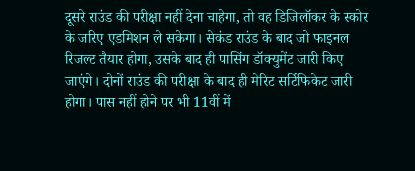दूसरे राउंड की परीक्षा नहीं देना चाहेगा, तो वह डिजिलॉकर के स्कोर के जरिए एडमिशन ले सकेगा। सेकंड राउंड के बाद जो फाइनल रिजल्ट तैयार होगा, उसके बाद ही पासिंग डॉक्युमेंट जारी किए जाएंगे। दोनों राउंड की परीक्षा के बाद ही मेरिट सर्टिफिकेट जारी होगा। पास नहीं होने पर भी 11वीं में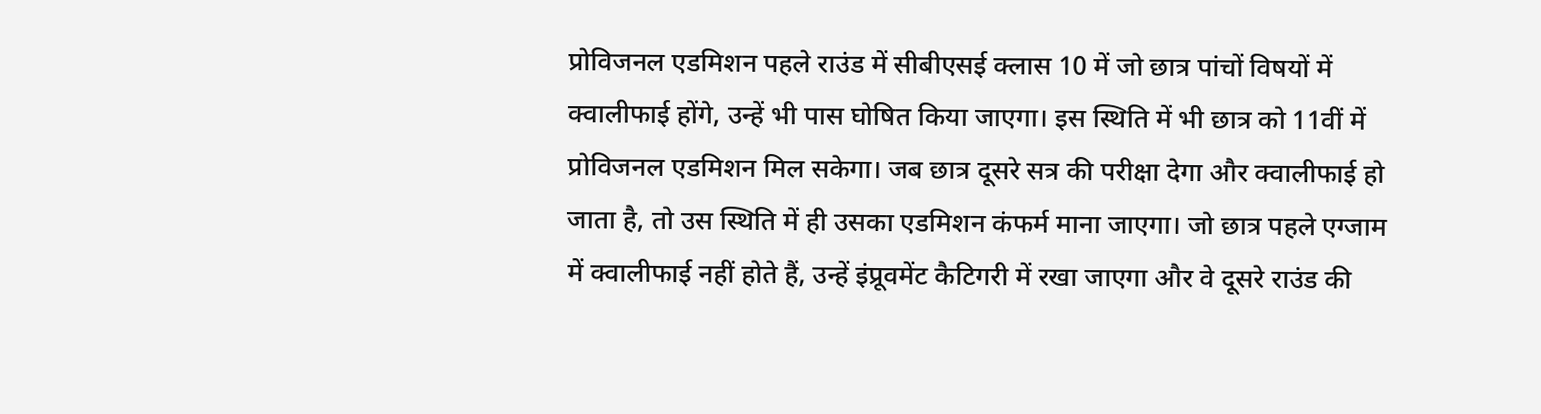प्रोविजनल एडमिशन पहले राउंड में सीबीएसई क्लास 10 में जो छात्र पांचों विषयों में क्वालीफाई होंगे, उन्हें भी पास घोषित किया जाएगा। इस स्थिति में भी छात्र को 11वीं में प्रोविजनल एडमिशन मिल सकेगा। जब छात्र दूसरे सत्र की परीक्षा देगा और क्वालीफाई हो जाता है, तो उस स्थिति में ही उसका एडमिशन कंफर्म माना जाएगा। जो छात्र पहले एग्जाम में क्वालीफाई नहीं होते हैं, उन्हें इंप्रूवमेंट कैटिगरी में रखा जाएगा और वे दूसरे राउंड की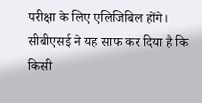परीक्षा के लिए एलिजिबिल होंगे। सीबीएसई ने यह साफ कर दिया है कि किसी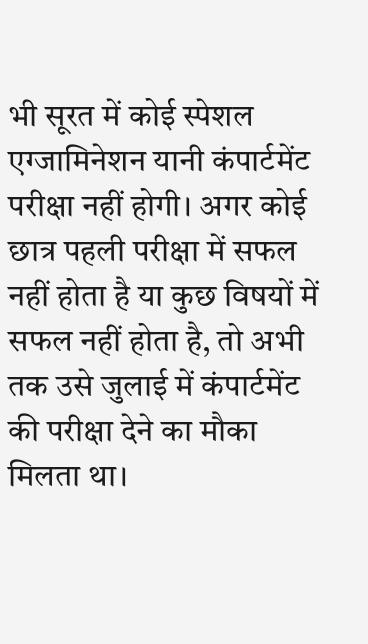भी सूरत में कोई स्पेशल एग्जामिनेशन यानी कंपार्टमेंट परीक्षा नहीं होगी। अगर कोई छात्र पहली परीक्षा में सफल नहीं होता है या कुछ विषयों में सफल नहीं होता है, तो अभी तक उसे जुलाई में कंपार्टमेंट की परीक्षा देने का मौका मिलता था।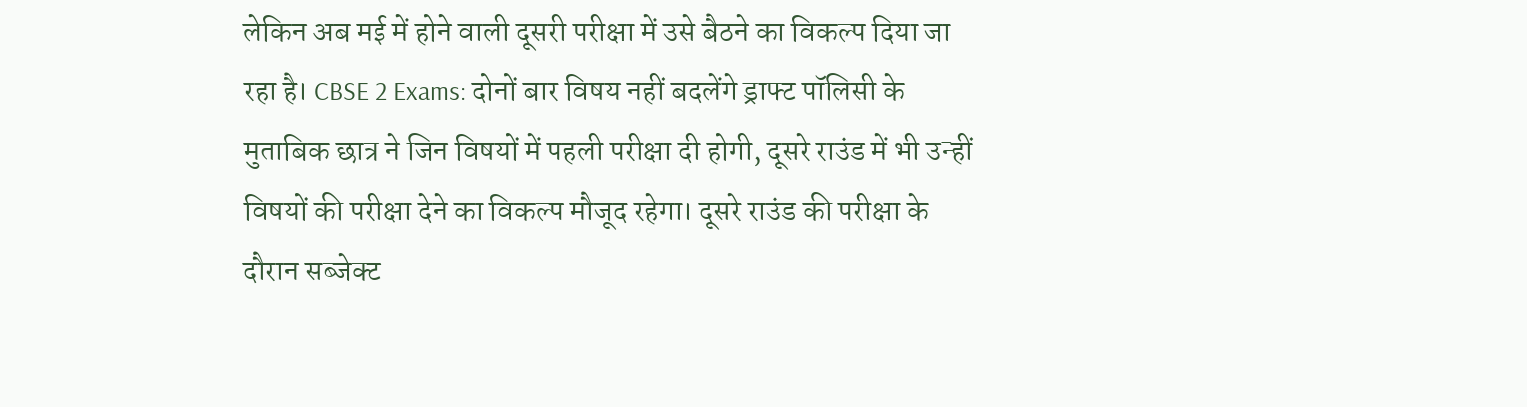लेकिन अब मई में होने वाली दूसरी परीक्षा में उसे बैठने का विकल्प दिया जा रहा है। CBSE 2 Exams: दोनों बार विषय नहीं बदलेंगे ड्राफ्ट पॉलिसी के मुताबिक छात्र ने जिन विषयों में पहली परीक्षा दी होगी, दूसरे राउंड में भी उन्हीं विषयों की परीक्षा देने का विकल्प मौजूद रहेगा। दूसरे राउंड की परीक्षा के दौरान सब्जेक्ट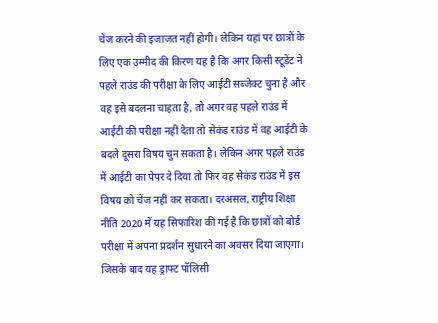चेंज करने की इजाजत नहीं होगी। लेकिन यहां पर छात्रों के लिए एक उम्मीद की किरण यह है कि अगर किसी स्टूडेंट ने पहले राउंड की परीक्षा के लिए आईटी सब्जेक्ट चुना है और वह इसे बदलना चाहता है, तो अगर वह पहले राउंड में आईटी की परीक्षा नहीं देता तो सेकंड राउंड में वह आईटी के बदले दूसरा विषय चुन सकता है। लेकिन अगर पहले राउंड में आईटी का पेपर दे दिया तो फिर वह सेकंड राउंड में इस विषय को चेंज नहीं कर सकता। दरअसल, राष्ट्रीय शिक्षा नीति 2020 में यह सिफारिश की गई है कि छात्रों को बोर्ड परीक्षा में अपना प्रदर्शन सुधारने का अवसर दिया जाएगा। जिसके बाद यह ड्राफ्ट पॉलिसी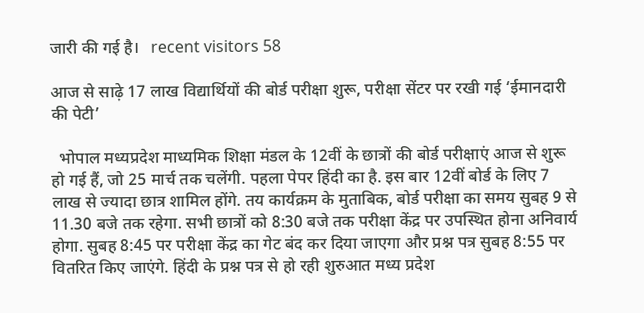जारी की गई है।   recent visitors 58

आज से साढ़े 17 लाख विद्यार्थियों की बोर्ड परीक्षा शुरू, परीक्षा सेंटर पर रखी गई ‘ईमानदारी की पेटी’

  भोपाल मध्यप्रदेश माध्यमिक शिक्षा मंडल के 12वीं के छात्रों की बोर्ड परीक्षाएं आज से शुरू हो गई हैं, जो 25 मार्च तक चलेंगी. पहला पेपर हिंदी का है. इस बार 12वीं बोर्ड के लिए 7 लाख से ज्यादा छात्र शामिल होंगे. तय कार्यक्रम के मुताबिक, बोर्ड परीक्षा का समय सुबह 9 से 11.30 बजे तक रहेगा. सभी छात्रों को 8:30 बजे तक परीक्षा केंद्र पर उपस्थित होना अनिवार्य होगा. सुबह 8:45 पर परीक्षा केंद्र का गेट बंद कर दिया जाएगा और प्रश्न पत्र सुबह 8:55 पर वितरित किए जाएंगे. हिंदी के प्रश्न पत्र से हो रही शुरुआत मध्य प्रदेश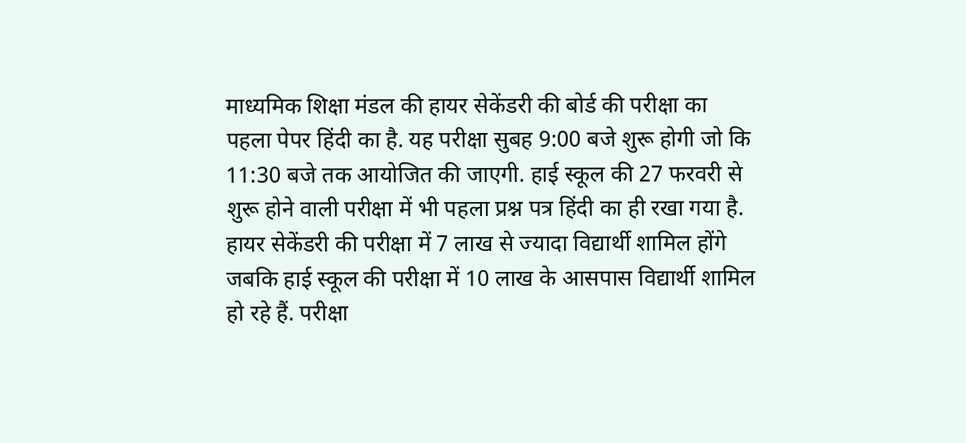माध्यमिक शिक्षा मंडल की हायर सेकेंडरी की बोर्ड की परीक्षा का पहला पेपर हिंदी का है. यह परीक्षा सुबह 9:00 बजे शुरू होगी जो कि 11:30 बजे तक आयोजित की जाएगी. हाई स्कूल की 27 फरवरी से शुरू होने वाली परीक्षा में भी पहला प्रश्न पत्र हिंदी का ही रखा गया है. हायर सेकेंडरी की परीक्षा में 7 लाख से ज्यादा विद्यार्थी शामिल होंगे जबकि हाई स्कूल की परीक्षा में 10 लाख के आसपास विद्यार्थी शामिल हो रहे हैं. परीक्षा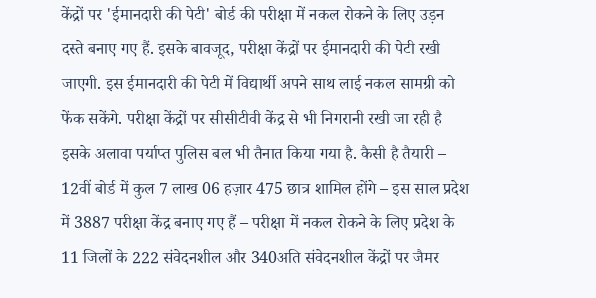केंद्रों पर 'ईमानदारी की पेटी' बोर्ड की परीक्षा में नकल रोकने के लिए उड़न दस्ते बनाए गए हैं. इसके बावजूद, परीक्षा केंद्रों पर ईमानदारी की पेटी रखी जाएगी. इस ईमानदारी की पेटी में विद्यार्थी अपने साथ लाई नकल सामग्री को फेंक सकेंगे. परीक्षा केंद्रों पर सीसीटीवी केंद्र से भी निगरानी रखी जा रही है इसके अलावा पर्याप्त पुलिस बल भी तैनात किया गया है. कैसी है तैयारी – 12वीं बोर्ड में कुल 7 लाख 06 हज़ार 475 छात्र शामिल होंगे – इस साल प्रदेश में 3887 परीक्षा केंद्र बनाए गए हैं – परीक्षा में नकल रोकने के लिए प्रदेश के 11 जिलों के 222 संवेदनशील और 340अति संवेदनशील केंद्रों पर जैमर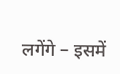लगेंगे – इसमें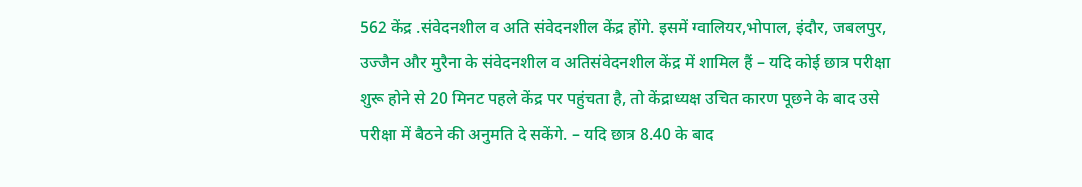562 केंद्र .संवेदनशील व अति संवेदनशील केंद्र होंगे. इसमें ग्वालियर,भोपाल, इंदौर, जबलपुर, उज्जैन और मुरैना के संवेदनशील व अतिसंवेदनशील केंद्र में शामिल हैं – यदि कोई छात्र परीक्षा शुरू होने से 20 मिनट पहले केंद्र पर पहुंचता है, तो केंद्राध्यक्ष उचित कारण पूछने के बाद उसे परीक्षा में बैठने की अनुमति दे सकेंगे. – यदि छात्र 8.40 के बाद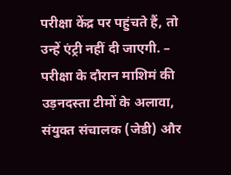परीक्षा केंद्र पर पहुंचते हैं, तो उन्हें एंट्री नहीं दी जाएगी. – परीक्षा के दौरान माशिमं की उड़नदस्ता टीमों के अलावा, संयुक्त संचालक (जेडी) और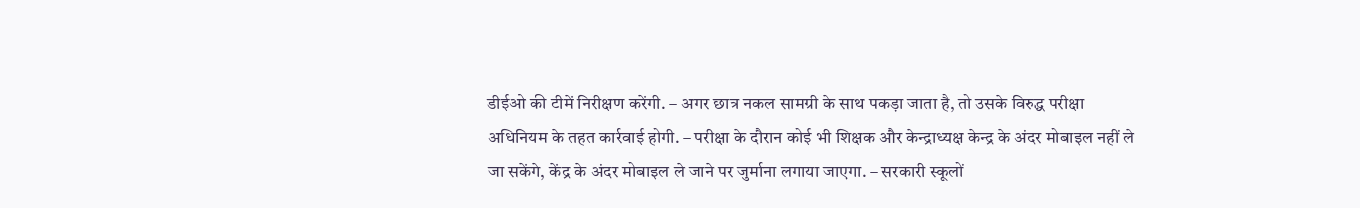डीईओ की टीमें निरीक्षण करेंगी. – अगर छात्र नकल सामग्री के साथ पकड़ा जाता है, तो उसके विरुद्ध परीक्षा अधिनियम के तहत कार्रवाई होगी. – परीक्षा के दौरान कोई भी शिक्षक और केन्द्राध्यक्ष केन्द्र के अंदर मोबाइल नहीं ले जा सकेंगे, केंद्र के अंदर मोबाइल ले जाने पर जुर्माना लगाया जाएगा. – सरकारी स्कूलों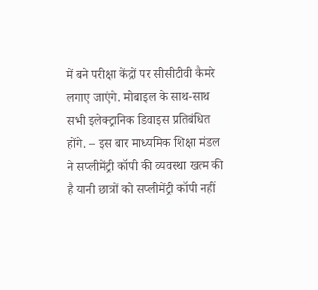में बने परीक्षा केंद्रों पर सीसीटीवी कैमरे लगाए जाएंगे. मोबाइल के साथ-साथ सभी इलेक्ट्रानिक डिवाइस प्रतिबंधित होंगे. – इस बार माध्यमिक शिक्षा मंडल ने सप्लीमेंट्री कॉपी की व्यवस्था खत्म की है यानी छात्रों को सप्लीमेंट्री कॉपी नहीं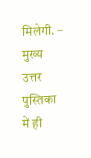मिलेगी. – मुख्य उत्तर पुस्तिका में ही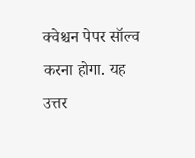क्वेश्चन पेपर सॉल्व करना होगा. यह उत्तर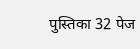पुस्तिका 32 पेज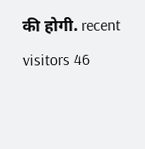की होगी. recent visitors 46